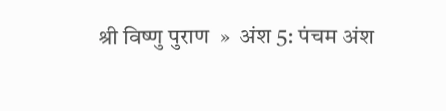श्री विष्णु पुराण  »  अंश 5: पंचम अंश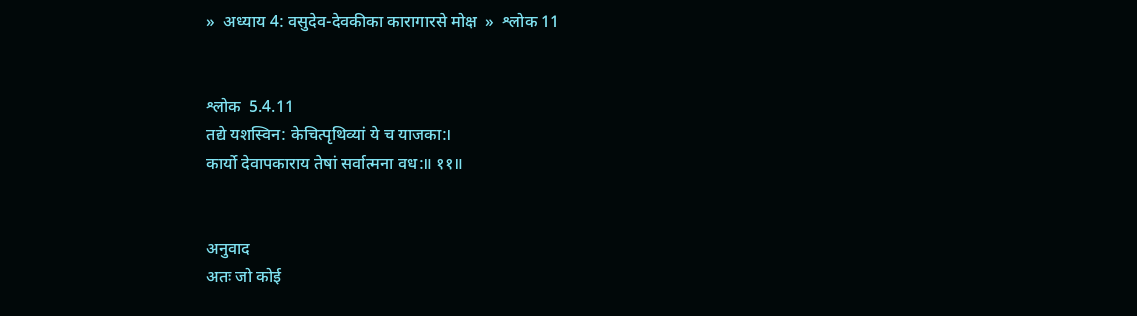»  अध्याय 4: वसुदेव-देवकीका कारागारसे मोक्ष  »  श्लोक 11


श्लोक  5.4.11
तद्ये यशस्विन: केचित्पृथिव्यां ये च याजका:।
कार्यो देवापकाराय तेषां सर्वात्मना वध:॥ ११॥


अनुवाद
अतः जो कोई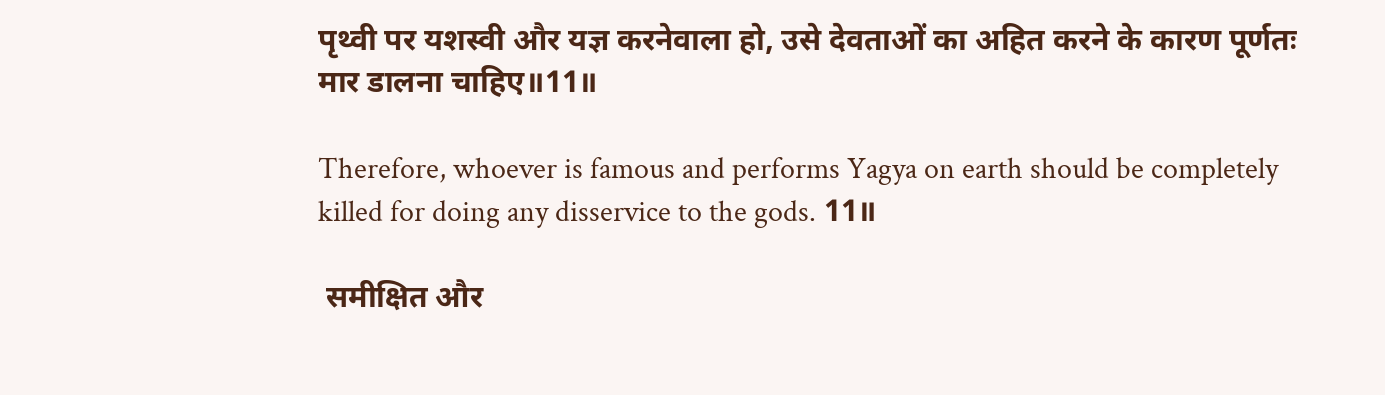पृथ्वी पर यशस्वी और यज्ञ करनेवाला हो, उसे देवताओं का अहित करने के कारण पूर्णतः मार डालना चाहिए॥11॥

Therefore, whoever is famous and performs Yagya on earth should be completely killed for doing any disservice to the gods. 11॥

 समीक्षित और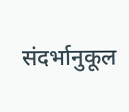संदर्भानुकूल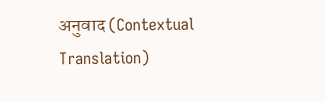अनुवाद (Contextual Translation)